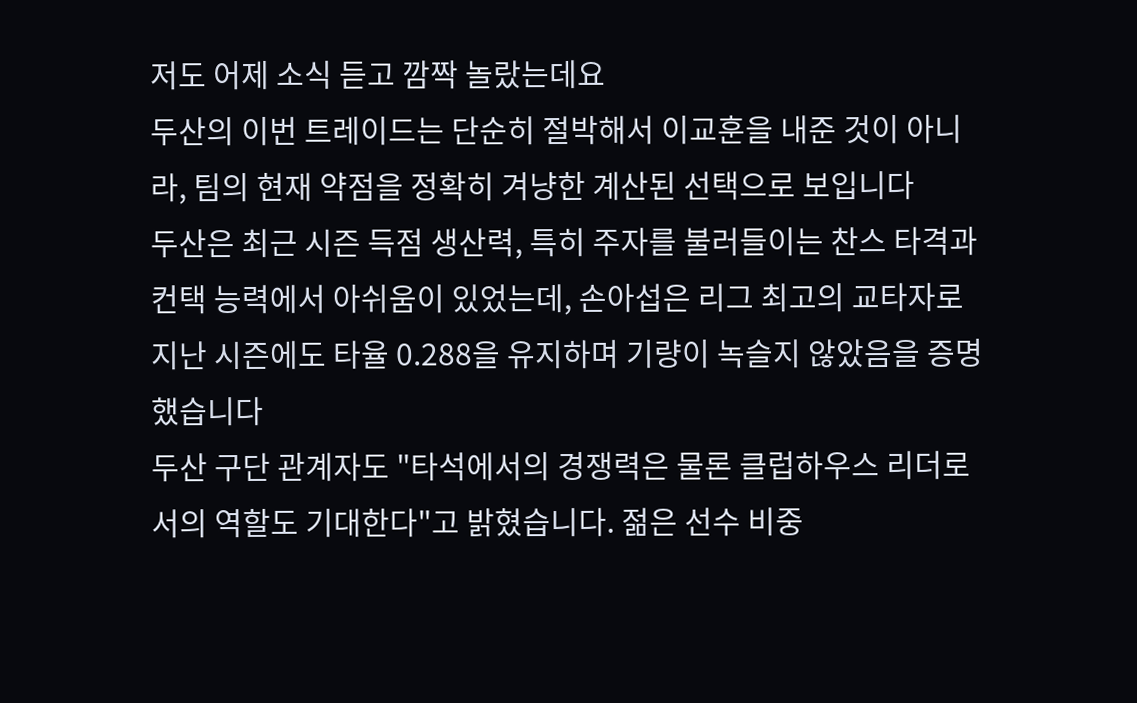저도 어제 소식 듣고 깜짝 놀랐는데요
두산의 이번 트레이드는 단순히 절박해서 이교훈을 내준 것이 아니라, 팀의 현재 약점을 정확히 겨냥한 계산된 선택으로 보입니다
두산은 최근 시즌 득점 생산력, 특히 주자를 불러들이는 찬스 타격과 컨택 능력에서 아쉬움이 있었는데, 손아섭은 리그 최고의 교타자로 지난 시즌에도 타율 0.288을 유지하며 기량이 녹슬지 않았음을 증명했습니다
두산 구단 관계자도 "타석에서의 경쟁력은 물론 클럽하우스 리더로서의 역할도 기대한다"고 밝혔습니다. 젊은 선수 비중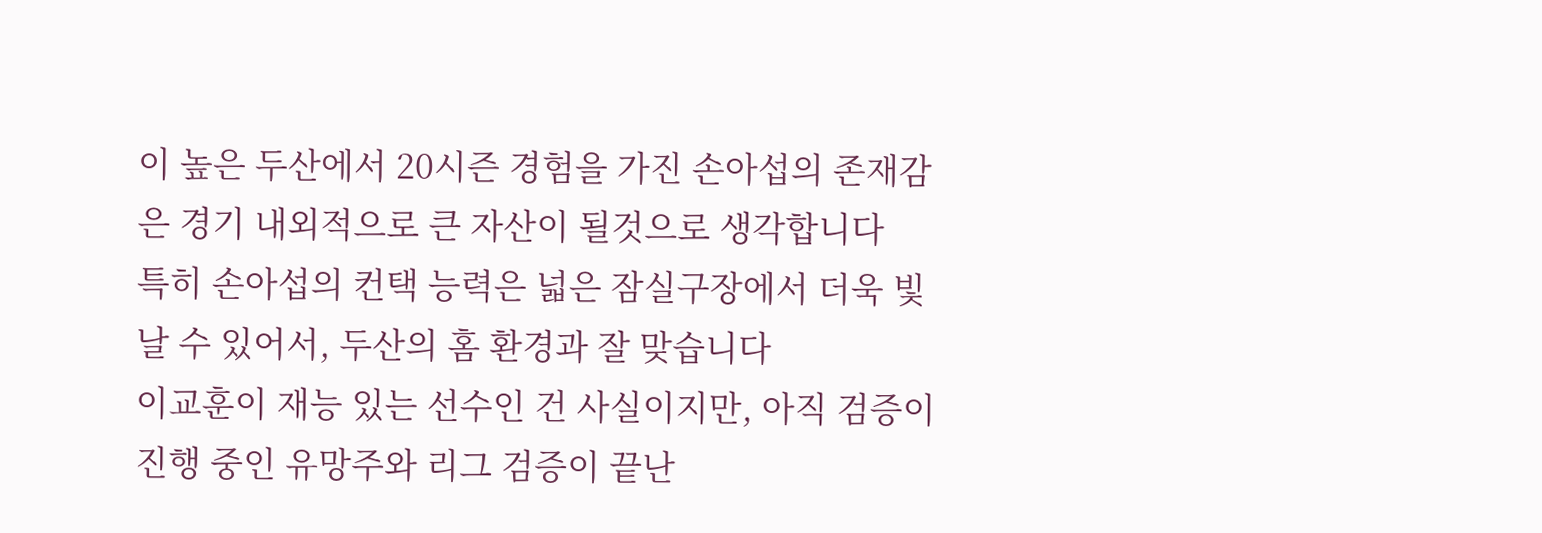이 높은 두산에서 20시즌 경험을 가진 손아섭의 존재감은 경기 내외적으로 큰 자산이 될것으로 생각합니다
특히 손아섭의 컨택 능력은 넓은 잠실구장에서 더욱 빛날 수 있어서, 두산의 홈 환경과 잘 맞습니다
이교훈이 재능 있는 선수인 건 사실이지만, 아직 검증이 진행 중인 유망주와 리그 검증이 끝난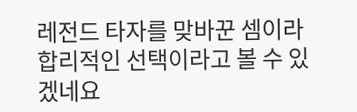레전드 타자를 맞바꾼 셈이라 합리적인 선택이라고 볼 수 있겠네요